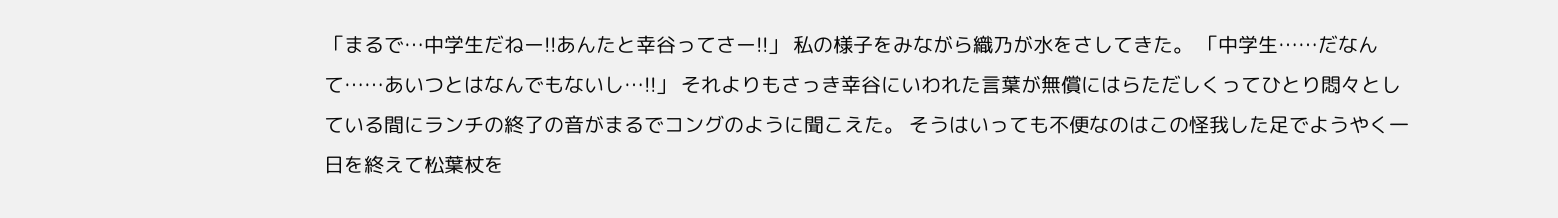「まるで…中学生だねー!!あんたと幸谷ってさー!!」 私の様子をみながら織乃が水をさしてきた。 「中学生……だなんて……あいつとはなんでもないし…!!」 それよりもさっき幸谷にいわれた言葉が無償にはらただしくってひとり悶々としている間にランチの終了の音がまるでコングのように聞こえた。 そうはいっても不便なのはこの怪我した足でようやく一日を終えて松葉杖を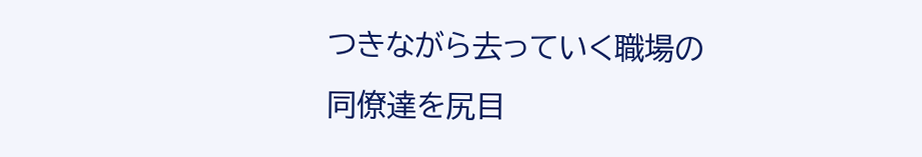つきながら去っていく職場の同僚達を尻目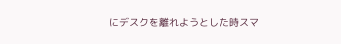にデスクを離れようとした時スマ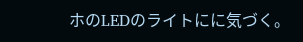ホのLEDのライトにに気づく。